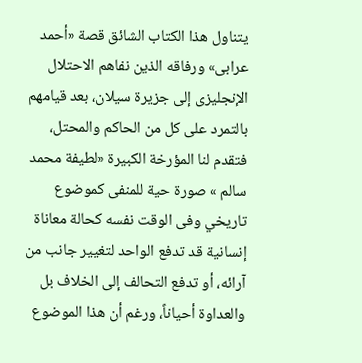يتناول هذا الكتاب الشائق قصة «أحمد عرابى» ورفاقه الذين نفاهم الاحتلال الإنجليزى إلى جزيرة سيلان، بعد قيامهم بالتمرد على كل من الحاكم والمحتل، فتقدم لنا المؤرخة الكبيرة «لطيفة محمد سالم » صورة حية للمنفى كموضوع تاريخي وفى الوقت نفسه كحالة معاناة إنسانية قد تدفع الواحد لتغيير جانب من آرائه، أو تدفع التحالف إلى الخلاف بل والعداوة أحياناً، ورغم أن هذا الموضوع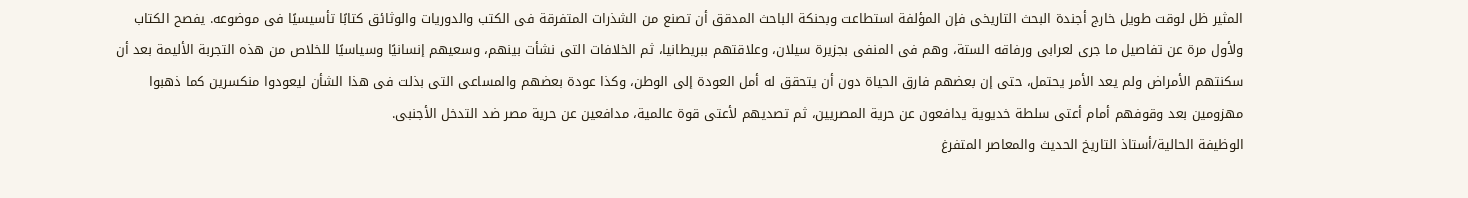المثير ظل لوقت طويل خارج أجندة البحث التاريخى فإن المؤلفة استطاعت وبحنكة الباحث المدقق أن تصنع من الشذرات المتفرقة فى الكتب والدوريات والوثائق كتابًا تأسيسيًا فى موضوعه. يفصح الكتاب ولأول مرة عن تفاصيل ما جرى لعرابى ورفاقه الستة، وهم فى المنفى بجزيرة سيلان، وعلاقتهم ببريطانيا، ثم الخلافات التى نشأت بينهم، وسعيهم إنسانيًا وسياسيًا للخلاص من هذه التجربة الأليمة بعد أن سكنتهم الأمراض ولم يعد الأمر يحتمل، حتى إن بعضهم فارق الحياة دون أن يتحقق له أمل العودة إلى الوطن، وكذا عودة بعضهم والمساعى التى بذلت فى هذا الشأن ليعودوا منكسرين كما ذهبوا مهزومين بعد وقوفهم أمام أعتى سلطة خديوية يدافعون عن حرية المصريين، ثم تصديهم لأعتى قوة عالمية، مدافعين عن حرية مصر ضد التدخل الأجنبى.
الوظيفة الحالية/أستاذ التاريخ الحديث والمعاصر المتفرغ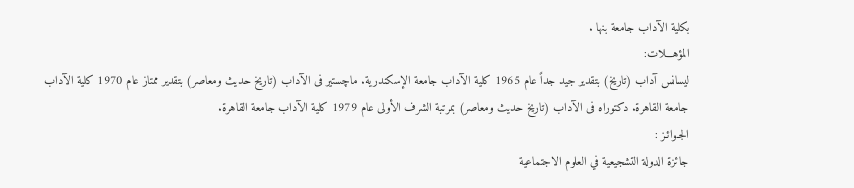بكلية الآداب جامعة بنها .
المؤهـــلات:
ليسانس آداب (تاريخ) بتقدير جيد جداً عام 1965 كلية الآداب جامعة الإسكندرية. ماچستير فى الآداب (تاريخ حديث ومعاصر) بتقدير ممتاز عام 1970 كلية الآداب جامعة القاهرة. دكتوراه فى الآداب (تاريخ حديث ومعاصر) بمرتبة الشرف الأولى عام 1979 كلية الآداب جامعة القاهرة.
الجـوائـز :
جائزة الدولة التشجيعية في العلوم الاجتماعية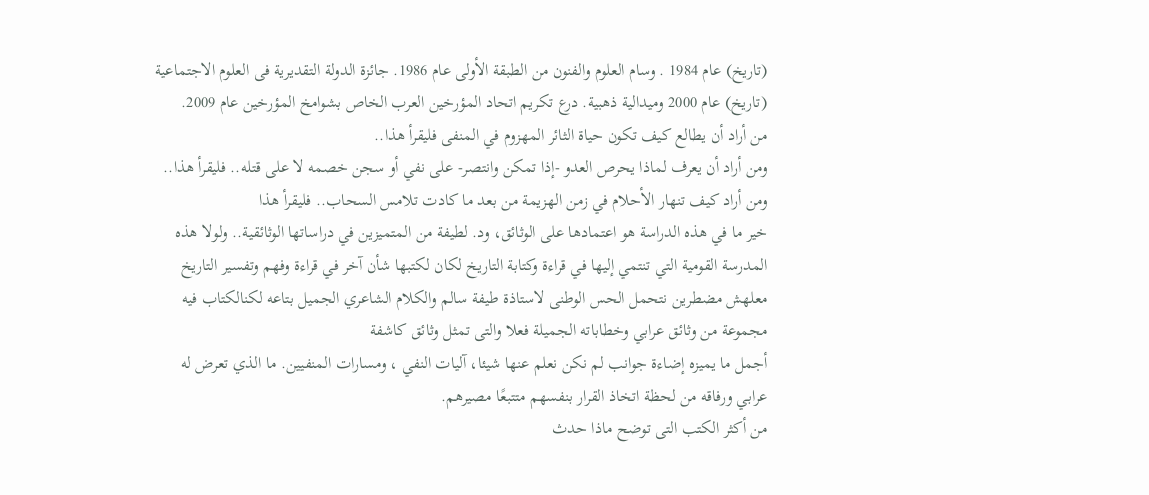(تاريخ) عام 1984 . وسام العلوم والفنون من الطبقة الأولى عام 1986. جائزة الدولة التقديرية فى العلوم الاجتماعية (تاريخ) عام 2000 وميدالية ذهبية. درع تكريم اتحاد المؤرخين العرب الخاص بشوامخ المؤرخين عام 2009.
من أراد أن يطالع كيف تكون حياة الثائر المهزوم في المنفى فليقرأ هذا..
ومن أراد أن يعرف لماذا يحرص العدو -إذا تمكن وانتصر- على نفي أو سجن خصمه لا على قتله.. فليقرأ هذا..
ومن أراد كيف تنهار الأحلام في زمن الهزيمة من بعد ما كادت تلامس السحاب.. فليقرأ هذا
خير ما في هذه الدراسة هو اعتمادها على الوثائق، ود. لطيفة من المتميزين في دراساتها الوثائقية.. ولولا هذه المدرسة القومية التي تنتمي إليها في قراءة وكتابة التاريخ لكان لكتبها شأن آخر في قراءة وفهم وتفسير التاريخ
معلهش مضطرين نتحمل الحس الوطنى لاستاذة طيفة سالم والكلام الشاعري الجميل بتاعه لكنالكتاب فيه مجموعة من وثائق عرابي وخطاباته الجميلة فعلا والتى تمثل وثائق كاشفة
أجمل ما يميزه إضاءة جوانب لم نكن نعلم عنها شيئا، آليات النفي ، ومسارات المنفيين. ما الذي تعرض له عرابي ورفاقه من لحظة اتخاذ القرار بنفسهم متتبعًا مصيرهم.
من أكثر الكتب التى توضح ماذا حدث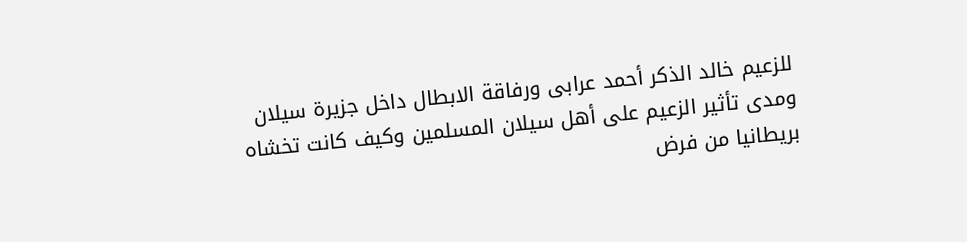للزعيم خالد الذكر أحمد عرابى ورفاقة الابطال داخل جزيرة سيلان ومدى تأثير الزعيم على أهل سيلان المسلمين وكيف كانت تخشاه بريطانيا من فرض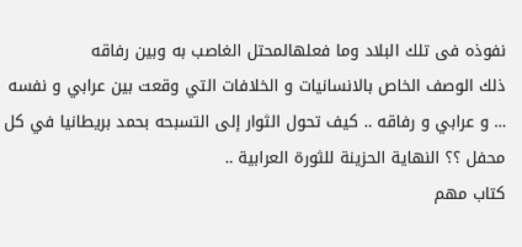نفوذه فى تلك البلاد وما فعلهالمحتل الغاصب به وبين رفاقه
ذلك الوصف الخاص بالانسانيات و الخلافات التي وقعت بين عرابي و نفسه ... و عرابي و رفاقه .. كيف تحول الثوار إلى التسبحه بحمد بريطانيا في كل محفل ؟؟ النهاية الحزينة للثورة العرابية ..
كتاب مهم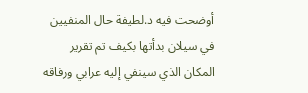أوضحت فيه د.لطيفة حال المنفيين في سيلان بدأتها بكيف تم تقرير المكان الذي سينفي إليه عرابي ورفاقه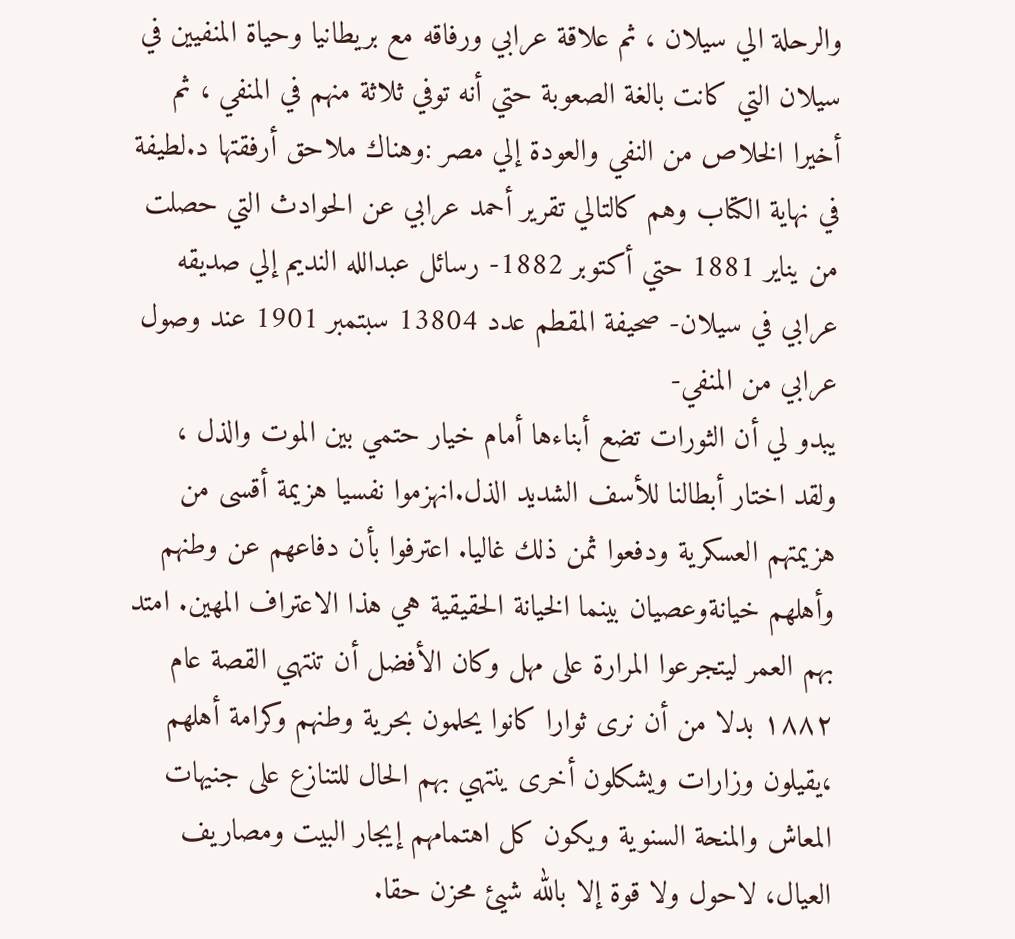والرحلة الي سيلان ، ثم علاقة عرابي ورفاقه مع بريطانيا وحياة المنفيين في سيلان التي كانت بالغة الصعوبة حتي أنه توفي ثلاثة منهم في المنفي ، ثم أخيرا الخلاص من النفي والعودة إلي مصر :وهناك ملاحق أرفقتها د.لطيفة في نهاية الكتاب وهم كالتالي تقرير أحمد عرابي عن الحوادث التي حصلت من يناير 1881 حتي أكتوبر 1882- رسائل عبدالله النديم إلي صديقه عرابي في سيلان- صحيفة المقطم عدد 13804 سبتمبر 1901 عند وصول عرابي من المنفي-
يبدو لي أن الثورات تضع أبناءها أمام خيار حتمي بين الموت والذل ، ولقد اختار أبطالنا للأسف الشديد الذل.انهزموا نفسيا هزيمة أقسى من هزيمتهم العسكرية ودفعوا ثمن ذلك غاليا. اعترفوا بأن دفاعهم عن وطنهم وأهلهم خيانةوعصيان بينما الخيانة الحقيقية هي هذا الاعتراف المهين. امتد بهم العمر ليتجرعوا المرارة على مهل وكان الأفضل أن تنتهي القصة عام ١٨٨٢ بدلا من أن نرى ثوارا كانوا يحلمون بحرية وطنهم وكرامة أهلهم ،يقيلون وزارات ويشكلون أخرى ينتهي بهم الحال للتنازع على جنيهات المعاش والمنحة السنوية ويكون كل اهتمامهم إيجار البيت ومصاريف العيال، لاحول ولا قوة إلا بالله شيئ محزن حقا.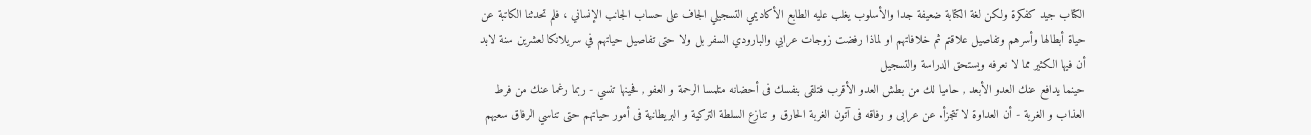الكتاب جيد كفكرة ولكن لغة الكتابة ضعيفة جدا والأسلوب يغلب عليه الطابع الأكاديمي التسجيلي الجاف على حساب الجانب الإنساني ، فلم تحدثنا الكاتبة عن حياة أبطالها وأسرهم وتفاصيل علاقتم ثم خلافاتهم او لماذا رفضت زوجات عرابي والبارودي السفر بل ولا حتى تفاصيل حياتهم في سريلانكا لعشرين سنة لابد أن فيها الكثير مما لا نعرفه ويستحق الدراسة والتسجيل
حينما يدافع عنك العدو الأبعد , حاميا لك من بطش العدو الأقرب فتلقى بنفسك فى أحضانه متلمسا الرحمة و العفو , فحينها تنسي - ربما رغما عنك من فرط العذاب و الغربة - أن العداوة لا تتجزأ. عن عرابى و رفاقه فى آتون الغربة الحارق و تنازع السلطة التركية و البريطانية فى أمور حياتهم حتى تناسي الرفاق سعيهم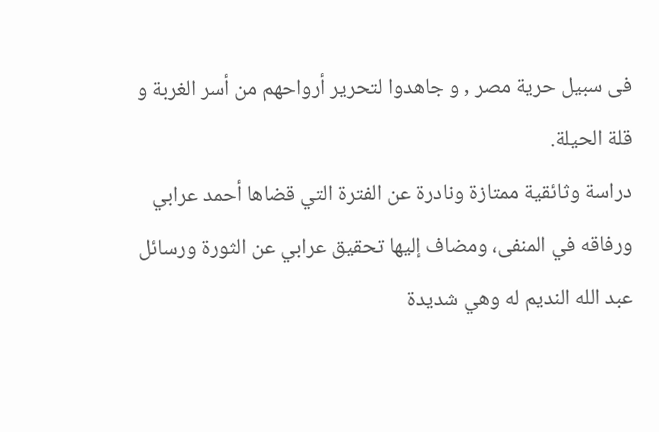فى سبيل حرية مصر , و جاهدوا لتحرير أرواحهم من أسر الغربة و قلة الحيلة.
دراسة وثائقية ممتازة ونادرة عن الفترة التي قضاها أحمد عرابي ورفاقه في المنفى، ومضاف إليها تحقيق عرابي عن الثورة ورسائل عبد الله النديم له وهي شديدة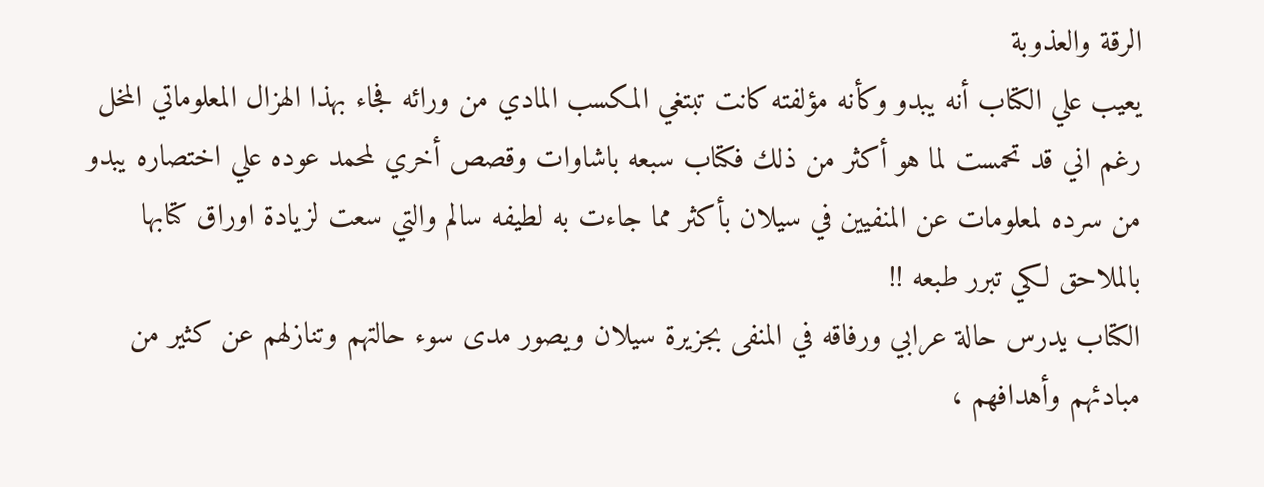الرقة والعذوبة
يعيب علي الكتاب أنه يبدو وكأنه مؤلفته كانت تبتغي المكسب المادي من ورائه فجاء بهذا الهزال المعلوماتي المخل رغم اني قد تحمست لما هو أكثر من ذلك فكتاب سبعه باشاوات وقصص أخري لمحمد عوده علي اختصاره يبدو من سرده لمعلومات عن المنفيين في سيلان بأكثر مما جاءت به لطيفه سالم والتي سعت لزيادة اوراق كتابها بالملاحق لكي تبرر طبعه !!
الكتاب يدرس حالة عرابي ورفاقه في المنفى بجزيرة سيلان ويصور مدى سوء حالتهم وتنازلهم عن كثير من مبادئهم وأهدافهم ،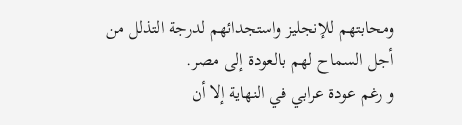ومحابتهم للإنجليز واستجدائهم لدرجة التذلل من أجل السماح لهم بالعودة إلى مصر.
و رغم عودة عرابي في النهاية إلا أن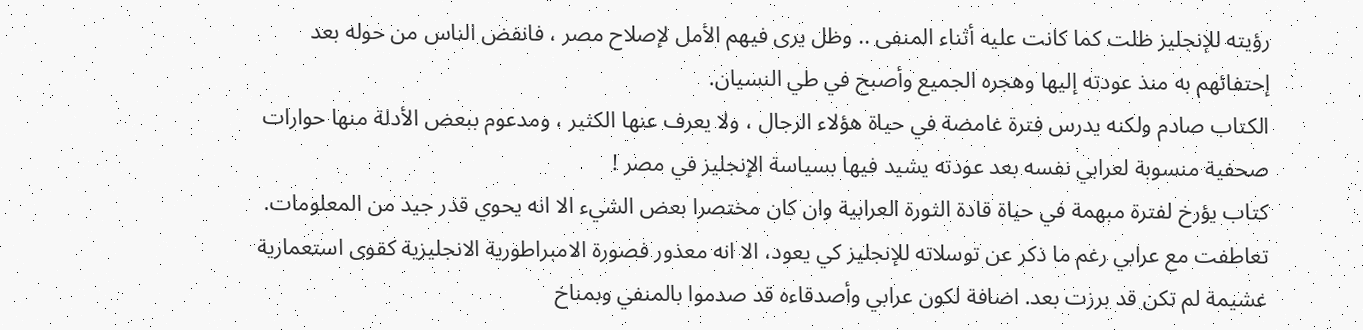رؤيته للإنجليز ظلت كما كانت عليه أثناء المنفى .. وظل يرى فيهم الأمل لإصلاح مصر ، فانفض الناس من حوله بعد إحتفائهم به منذ عودته إليها وهجره الجميع وأصبح في طي النسيان.
الكتاب صادم ولكنه يدرس فترة غامضة في حياة هؤلاء الرجال ، ولا يعرف عنها الكثير ، ومدعوم ببعض الأدلة منها حوارات صحفية منسوبة لعرابي نفسه بعد عودته يشيد فيها بسياسة الإنجليز في مصر !
كتاب يؤرخ لفترة مبهمة في حياة قادة الثورة العرابية وان كان مختصرا بعض الشيء الا انه يحوي قدر جيد من المعلومات. تعاطفت مع عرابي رغم ما ذكر عن توسلاته للإنجليز كي يعود، الا انه معذور فصورة الامبراطورية الانجليزية كقوى استعمارية غشيمة لم تكن قد برزت بعد. اضافة لكون عرابي وأصدقاءه قد صدموا بالمنفي وبمناخ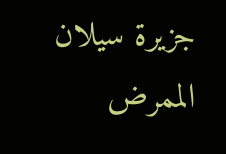جزيرة سيلان الممرض